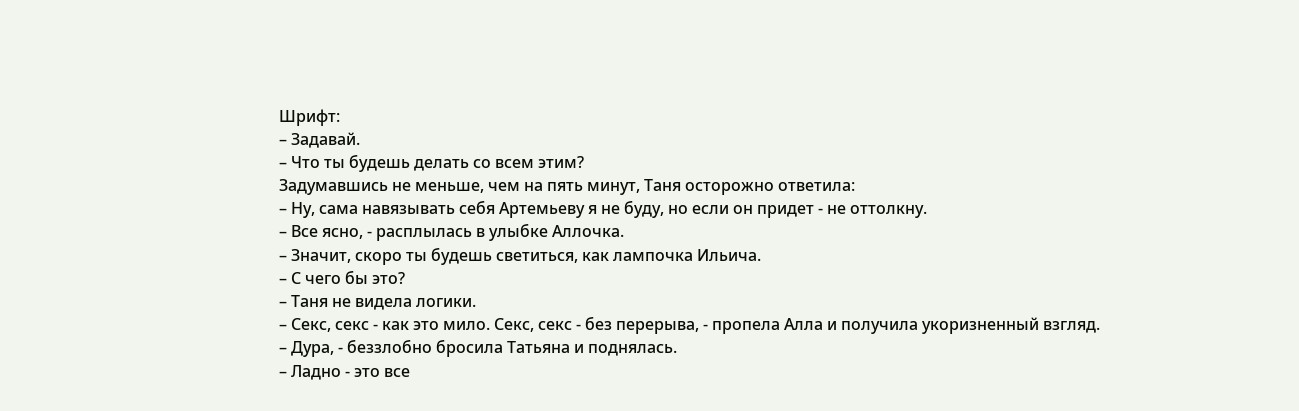Шрифт:
– Задавай.
– Что ты будешь делать со всем этим?
Задумавшись не меньше, чем на пять минут, Таня осторожно ответила:
– Ну, сама навязывать себя Артемьеву я не буду, но если он придет - не оттолкну.
– Все ясно, - расплылась в улыбке Аллочка.
– Значит, скоро ты будешь светиться, как лампочка Ильича.
– С чего бы это?
– Таня не видела логики.
– Секс, секс - как это мило. Секс, секс - без перерыва, - пропела Алла и получила укоризненный взгляд.
– Дура, - беззлобно бросила Татьяна и поднялась.
– Ладно - это все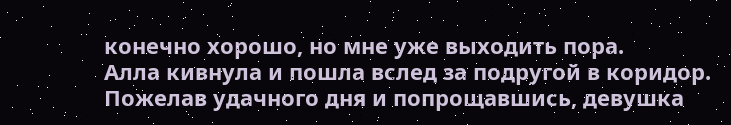конечно хорошо, но мне уже выходить пора.
Алла кивнула и пошла вслед за подругой в коридор. Пожелав удачного дня и попрощавшись, девушка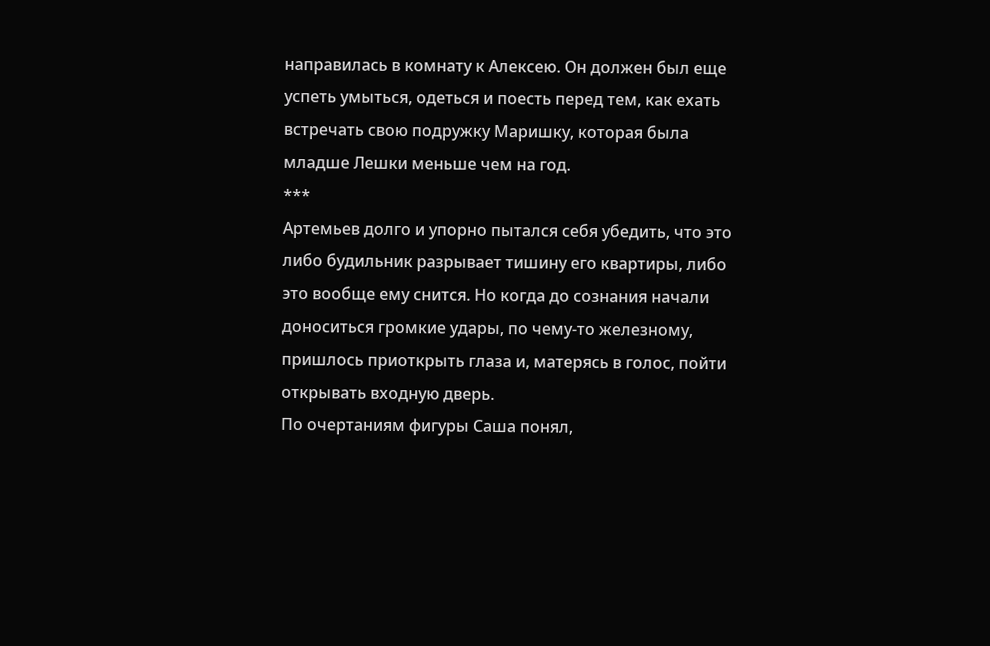направилась в комнату к Алексею. Он должен был еще успеть умыться, одеться и поесть перед тем, как ехать встречать свою подружку Маришку, которая была младше Лешки меньше чем на год.
***
Артемьев долго и упорно пытался себя убедить, что это либо будильник разрывает тишину его квартиры, либо это вообще ему снится. Но когда до сознания начали доноситься громкие удары, по чему-то железному, пришлось приоткрыть глаза и, матерясь в голос, пойти открывать входную дверь.
По очертаниям фигуры Саша понял,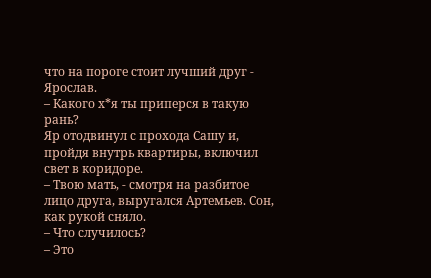что на пороге стоит лучший друг - Ярослав.
– Какого х*я ты приперся в такую рань?
Яр отодвинул с прохода Сашу и, пройдя внутрь квартиры, включил свет в коридоре.
– Твою мать, - смотря на разбитое лицо друга, выругался Артемьев. Сон, как рукой сняло.
– Что случилось?
– Это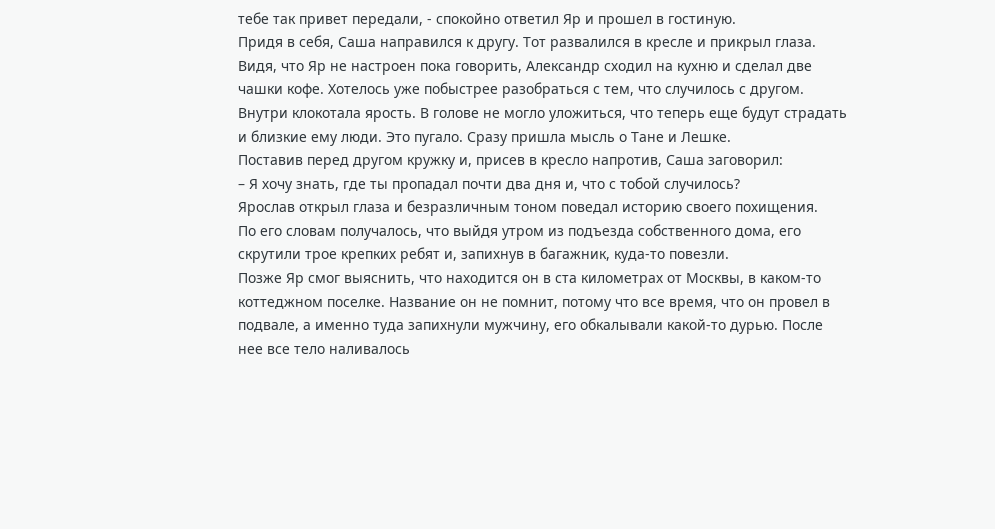тебе так привет передали, - спокойно ответил Яр и прошел в гостиную.
Придя в себя, Саша направился к другу. Тот развалился в кресле и прикрыл глаза. Видя, что Яр не настроен пока говорить, Александр сходил на кухню и сделал две чашки кофе. Хотелось уже побыстрее разобраться с тем, что случилось с другом. Внутри клокотала ярость. В голове не могло уложиться, что теперь еще будут страдать и близкие ему люди. Это пугало. Сразу пришла мысль о Тане и Лешке.
Поставив перед другом кружку и, присев в кресло напротив, Саша заговорил:
– Я хочу знать, где ты пропадал почти два дня и, что с тобой случилось?
Ярослав открыл глаза и безразличным тоном поведал историю своего похищения.
По его словам получалось, что выйдя утром из подъезда собственного дома, его скрутили трое крепких ребят и, запихнув в багажник, куда-то повезли.
Позже Яр смог выяснить, что находится он в ста километрах от Москвы, в каком-то коттеджном поселке. Название он не помнит, потому что все время, что он провел в подвале, а именно туда запихнули мужчину, его обкалывали какой-то дурью. После нее все тело наливалось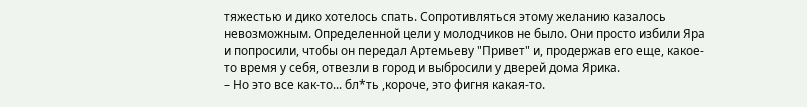тяжестью и дико хотелось спать. Сопротивляться этому желанию казалось невозможным. Определенной цели у молодчиков не было. Они просто избили Яра и попросили, чтобы он передал Артемьеву "Привет" и, продержав его еще, какое-то время у себя, отвезли в город и выбросили у дверей дома Ярика.
– Но это все как-то... бл*ть ,короче, это фигня какая-то.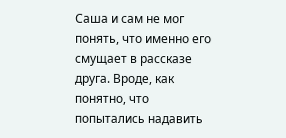Саша и сам не мог понять, что именно его смущает в рассказе друга. Вроде, как понятно, что попытались надавить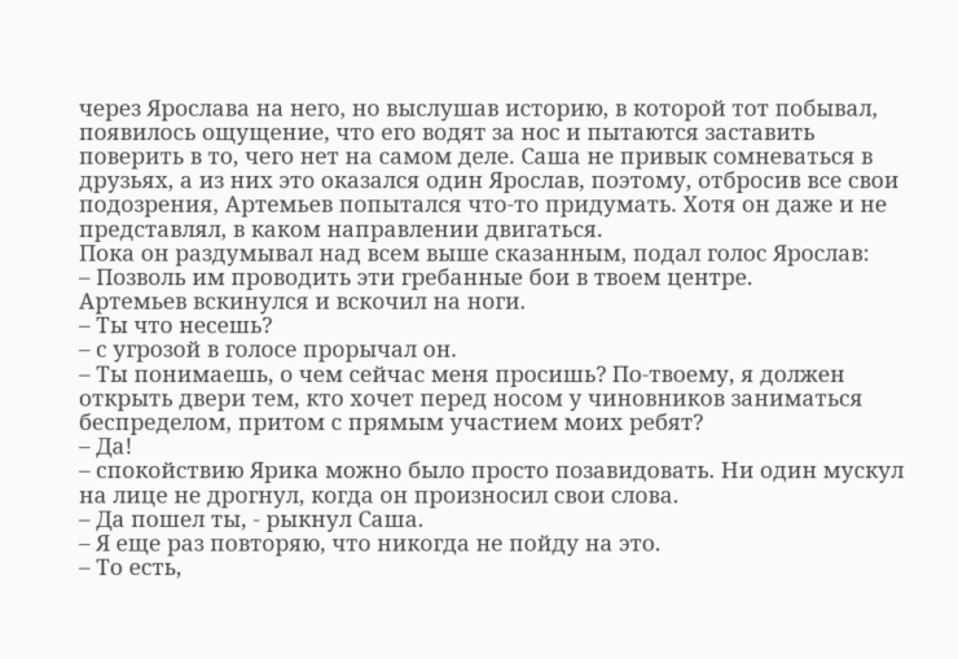через Ярослава на него, но выслушав историю, в которой тот побывал, появилось ощущение, что его водят за нос и пытаются заставить поверить в то, чего нет на самом деле. Саша не привык сомневаться в друзьях, а из них это оказался один Ярослав, поэтому, отбросив все свои подозрения, Артемьев попытался что-то придумать. Хотя он даже и не представлял, в каком направлении двигаться.
Пока он раздумывал над всем выше сказанным, подал голос Ярослав:
– Позволь им проводить эти гребанные бои в твоем центре.
Артемьев вскинулся и вскочил на ноги.
– Ты что несешь?
– с угрозой в голосе прорычал он.
– Ты понимаешь, о чем сейчас меня просишь? По-твоему, я должен открыть двери тем, кто хочет перед носом у чиновников заниматься беспределом, притом с прямым участием моих ребят?
– Да!
– спокойствию Ярика можно было просто позавидовать. Ни один мускул на лице не дрогнул, когда он произносил свои слова.
– Да пошел ты, - рыкнул Саша.
– Я еще раз повторяю, что никогда не пойду на это.
– То есть,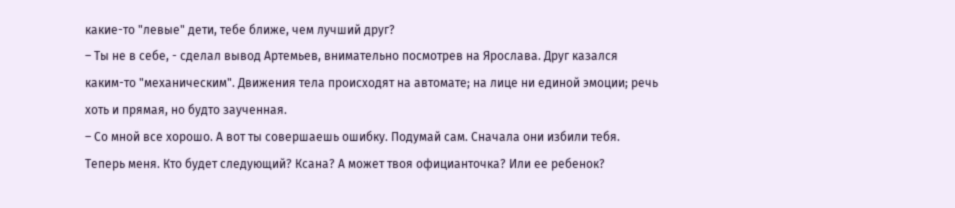какие-то "левые" дети, тебе ближе, чем лучший друг?
– Ты не в себе, - сделал вывод Артемьев, внимательно посмотрев на Ярослава. Друг казался каким-то "механическим". Движения тела происходят на автомате; на лице ни единой эмоции; речь хоть и прямая, но будто заученная.
– Со мной все хорошо. А вот ты совершаешь ошибку. Подумай сам. Сначала они избили тебя. Теперь меня. Кто будет следующий? Ксана? А может твоя официанточка? Или ее ребенок?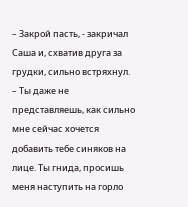– Закрой пасть, - закричал Саша и, схватив друга за грудки, сильно встряхнул.
– Ты даже не представляешь, как сильно мне сейчас хочется добавить тебе синяков на лице. Ты гнида, просишь меня наступить на горло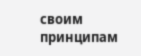своим принципам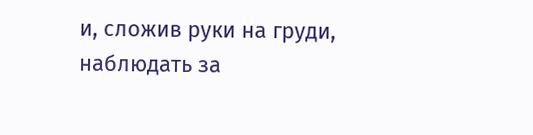и, сложив руки на груди, наблюдать за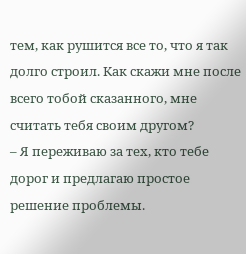тем, как рушится все то, что я так долго строил. Как скажи мне после всего тобой сказанного, мне считать тебя своим другом?
– Я переживаю за тех, кто тебе дорог и предлагаю простое решение проблемы.